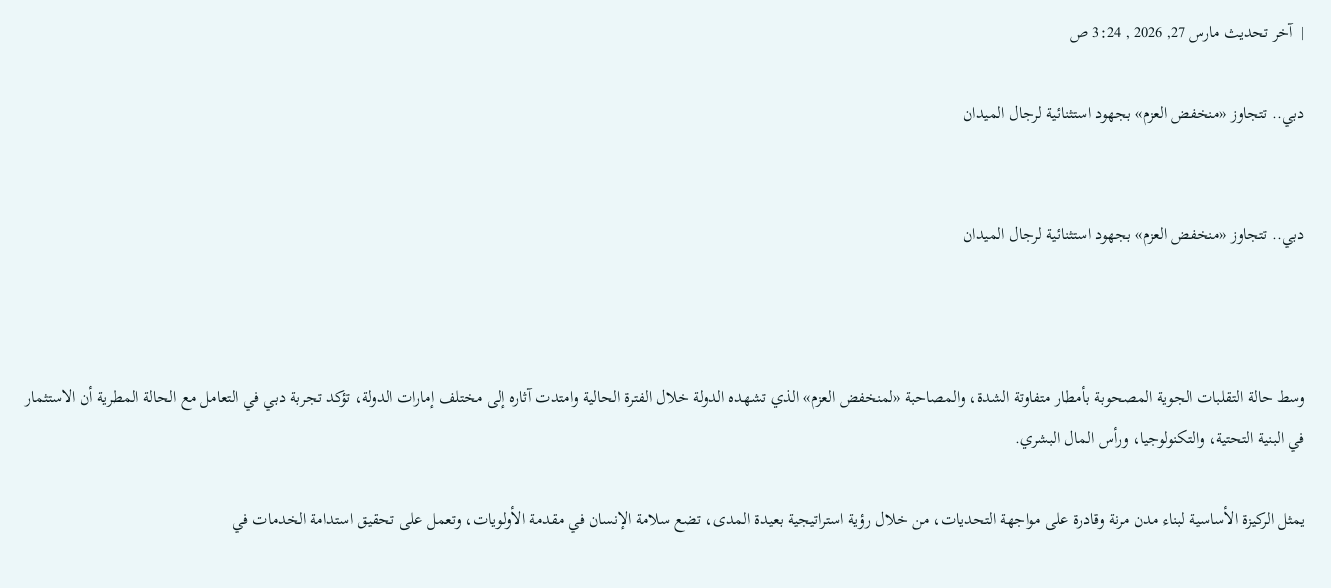|  آخر تحديث مارس 27, 2026 , 3:24 ص

دبي.. تتجاوز «منخفض العزم» بجهود استثنائية لرجال الميدان


دبي.. تتجاوز «منخفض العزم» بجهود استثنائية لرجال الميدان



وسط حالة التقلبات الجوية المصحوبة بأمطار متفاوتة الشدة، والمصاحبة «لمنخفض العزم» الذي تشهده الدولة خلال الفترة الحالية وامتدت آثاره إلى مختلف إمارات الدولة، تؤكد تجربة دبي في التعامل مع الحالة المطرية أن الاستثمار في البنية التحتية، والتكنولوجيا، ورأس المال البشري.

يمثل الركيزة الأساسية لبناء مدن مرنة وقادرة على مواجهة التحديات، من خلال رؤية استراتيجية بعيدة المدى، تضع سلامة الإنسان في مقدمة الأولويات، وتعمل على تحقيق استدامة الخدمات في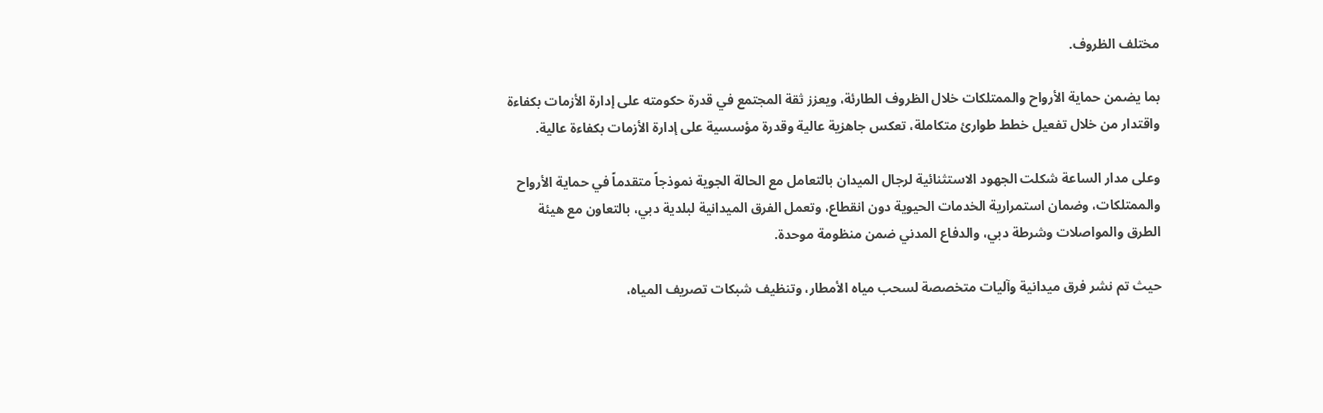مختلف الظروف.

بما يضمن حماية الأرواح والممتلكات خلال الظروف الطارئة، ويعزز ثقة المجتمع في قدرة حكومته على إدارة الأزمات بكفاءة واقتدار من خلال تفعيل خطط طوارئ متكاملة، تعكس جاهزية عالية وقدرة مؤسسية على إدارة الأزمات بكفاءة عالية.

وعلى مدار الساعة شكلت الجهود الاستثنائية لرجال الميدان بالتعامل مع الحالة الجوية نموذجاً متقدماً في حماية الأرواح والممتلكات، وضمان استمرارية الخدمات الحيوية دون انقطاع، وتعمل الفرق الميدانية لبلدية دبي، بالتعاون مع هيئة الطرق والمواصلات وشرطة دبي، والدفاع المدني ضمن منظومة موحدة.

حيث تم نشر فرق ميدانية وآليات متخصصة لسحب مياه الأمطار، وتنظيف شبكات تصريف المياه،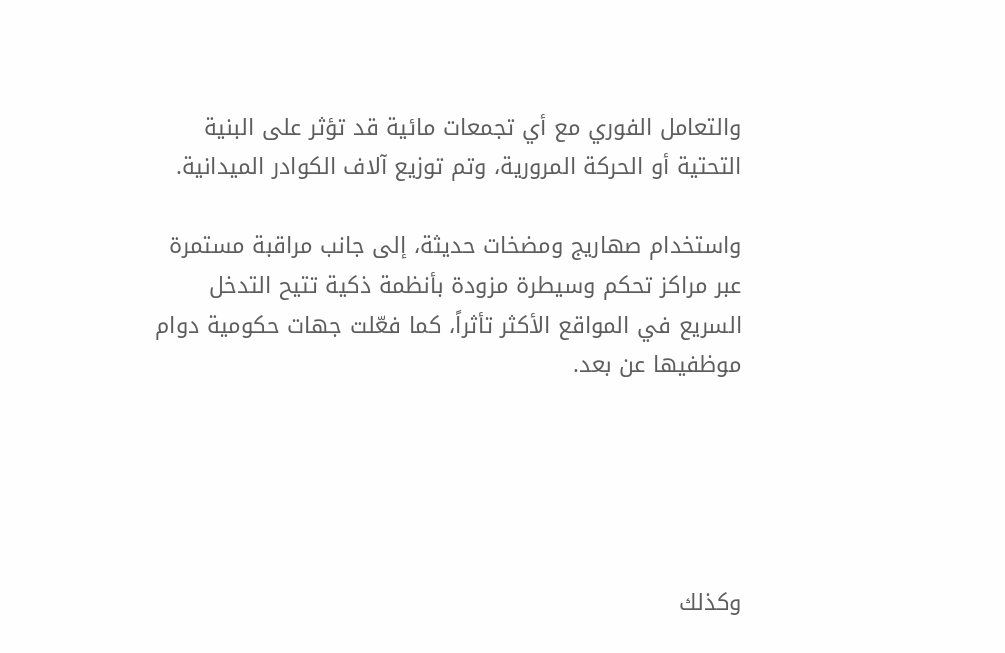والتعامل الفوري مع أي تجمعات مائية قد تؤثر على البنية التحتية أو الحركة المرورية، وتم توزيع آلاف الكوادر الميدانية.

واستخدام صهاريج ومضخات حديثة، إلى جانب مراقبة مستمرة عبر مراكز تحكم وسيطرة مزودة بأنظمة ذكية تتيح التدخل السريع في المواقع الأكثر تأثراً، كما فعّلت جهات حكومية دوام موظفيها عن بعد.





وكذلك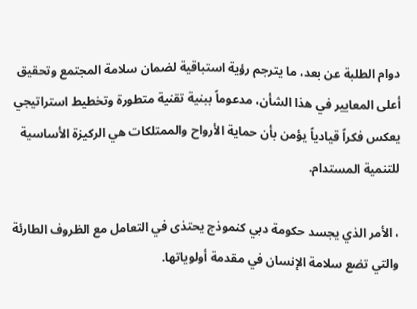دوام الطلبة عن بعد، ما يترجم رؤية استباقية لضمان سلامة المجتمع وتحقيق أعلى المعايير في هذا الشأن، مدعوماً ببنية تقنية متطورة وتخطيط استراتيجي يعكس فكراً قيادياً يؤمن بأن حماية الأرواح والممتلكات هي الركيزة الأساسية للتنمية المستدام.

، الأمر الذي يجسد حكومة دبي كنموذج يحتذى في التعامل مع الظروف الطارئة والتي تضع سلامة الإنسان في مقدمة أولوياتها.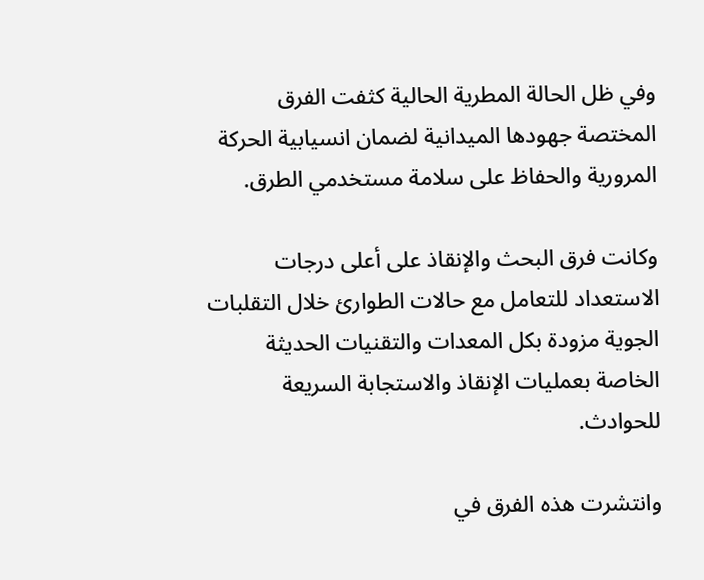وفي ظل الحالة المطرية الحالية كثفت الفرق المختصة جهودها الميدانية لضمان انسيابية الحركة المرورية والحفاظ على سلامة مستخدمي الطرق.

وكانت فرق البحث والإنقاذ على أعلى درجات الاستعداد للتعامل مع حالات الطوارئ خلال التقلبات الجوية مزودة بكل المعدات والتقنيات الحديثة الخاصة بعمليات الإنقاذ والاستجابة السريعة للحوادث.

وانتشرت هذه الفرق في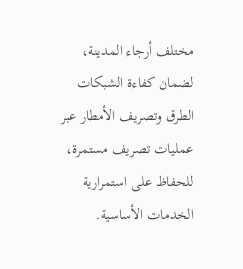مختلف أرجاء المدينة، لضمان كفاءة الشبكات الطرق وتصريف الأمطار عبر عمليات تصريف مستمرة، للحفاظ على استمرارية الخدمات الأساسية.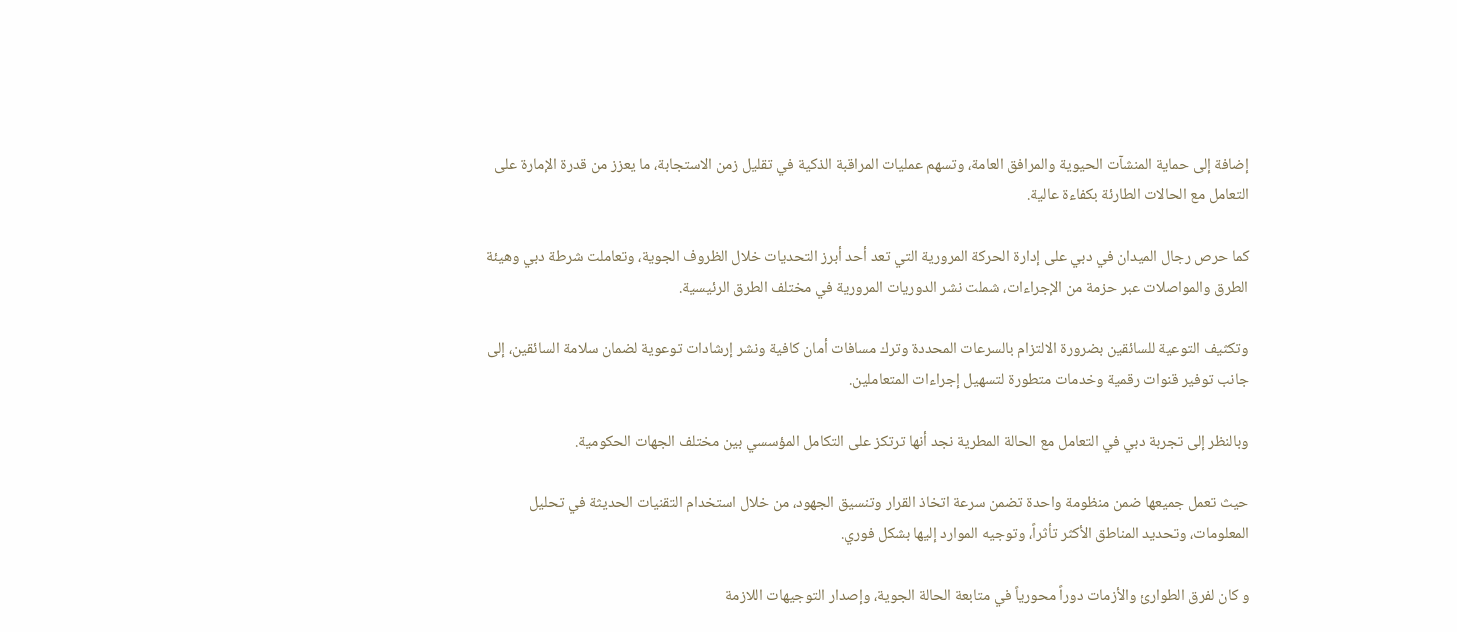إضافة إلى حماية المنشآت الحيوية والمرافق العامة، وتسهم عمليات المراقبة الذكية في تقليل زمن الاستجابة، ما يعزز من قدرة الإمارة على التعامل مع الحالات الطارئة بكفاءة عالية.

كما حرص رجال الميدان في دبي على إدارة الحركة المرورية التي تعد أحد أبرز التحديات خلال الظروف الجوية، وتعاملت شرطة دبي وهيئة الطرق والمواصلات عبر حزمة من الإجراءات، شملت نشر الدوريات المرورية في مختلف الطرق الرئيسية.

وتكثيف التوعية للسائقين بضرورة الالتزام بالسرعات المحددة وترك مسافات أمان كافية ونشر إرشادات توعوية لضمان سلامة السائقين، إلى جانب توفير قنوات رقمية وخدمات متطورة لتسهيل إجراءات المتعاملين.

وبالنظر إلى تجربة دبي في التعامل مع الحالة المطرية نجد أنها ترتكز على التكامل المؤسسي بين مختلف الجهات الحكومية.

حيث تعمل جميعها ضمن منظومة واحدة تضمن سرعة اتخاذ القرار وتنسيق الجهود، من خلال استخدام التقنيات الحديثة في تحليل المعلومات، وتحديد المناطق الأكثر تأثراً، وتوجيه الموارد إليها بشكل فوري.

و كان لفرق الطوارئ والأزمات دوراً محورياً في متابعة الحالة الجوية، وإصدار التوجيهات اللازمة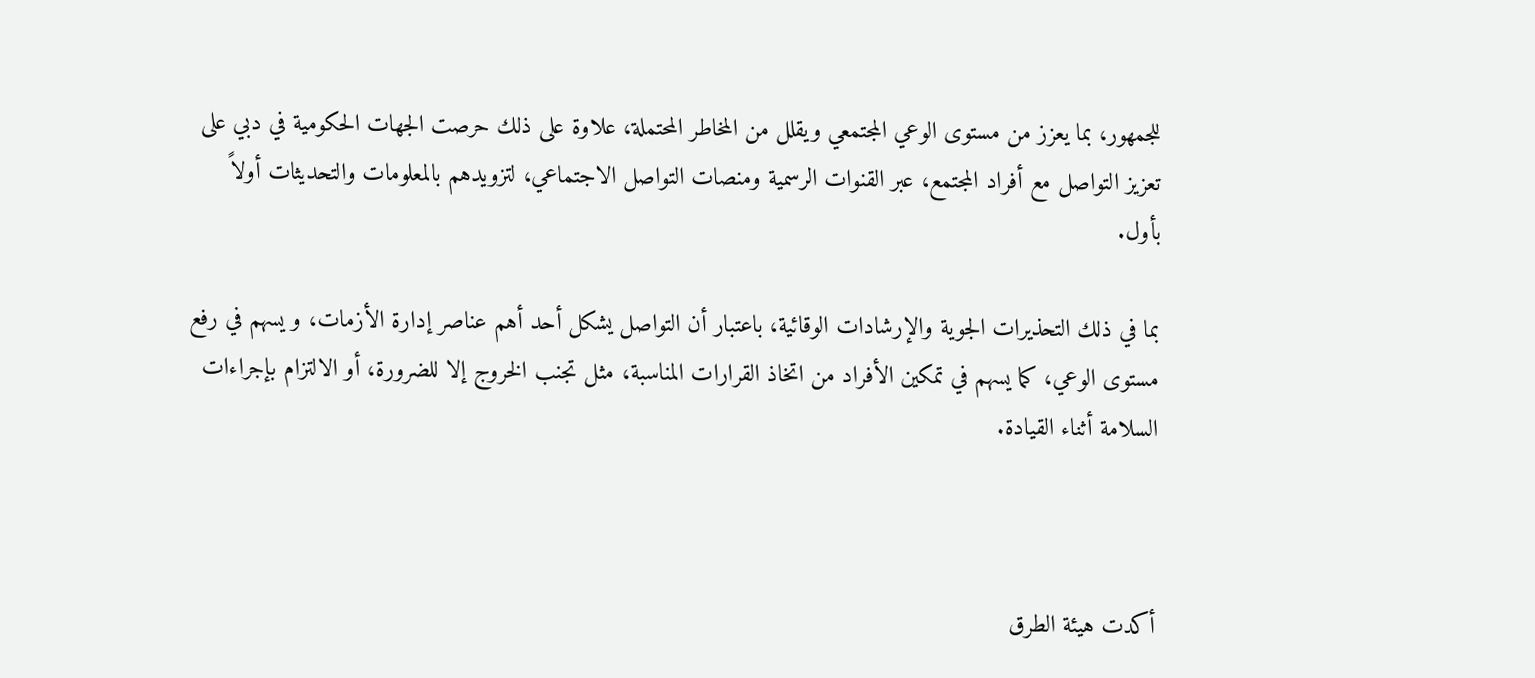للجمهور، بما يعزز من مستوى الوعي المجتمعي ويقلل من المخاطر المحتملة، علاوة على ذلك حرصت الجهات الحكومية في دبي على تعزيز التواصل مع أفراد المجتمع، عبر القنوات الرسمية ومنصات التواصل الاجتماعي، لتزويدهم بالمعلومات والتحديثات أولاً بأول.

بما في ذلك التحذيرات الجوية والإرشادات الوقائية، باعتبار أن التواصل يشكل أحد أهم عناصر إدارة الأزمات، و يسهم في رفع مستوى الوعي، كما يسهم في تمكين الأفراد من اتخاذ القرارات المناسبة، مثل تجنب الخروج إلا للضرورة، أو الالتزام بإجراءات السلامة أثناء القيادة.



أكدت هيئة الطرق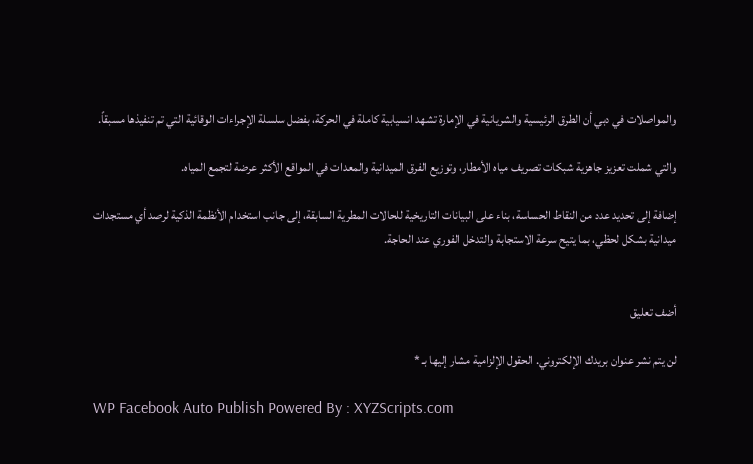والمواصلات في دبي أن الطرق الرئيسية والشريانية في الإمارة تشهد انسيابية كاملة في الحركة، بفضل سلسلة الإجراءات الوقائية التي تم تنفيذها مسبقاً.

والتي شملت تعزيز جاهزية شبكات تصريف مياه الأمطار، وتوزيع الفرق الميدانية والمعدات في المواقع الأكثر عرضة لتجمع المياه.

إضافة إلى تحديد عدد من النقاط الحساسة، بناء على البيانات التاريخية للحالات المطرية السابقة، إلى جانب استخدام الأنظمة الذكية لرصد أي مستجدات ميدانية بشكل لحظي، بما يتيح سرعة الاستجابة والتدخل الفوري عند الحاجة.


أضف تعليق

لن يتم نشر عنوان بريدك الإلكتروني. الحقول الإلزامية مشار إليها بـ *

WP Facebook Auto Publish Powered By : XYZScripts.com